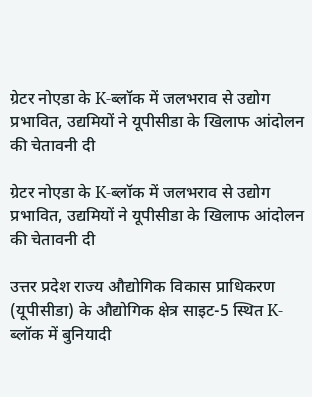ग्रेटर नोएडा के K-ब्लॉक में जलभराव से उद्योग प्रभावित, उद्यमियों ने यूपीसीडा के खिलाफ आंदोलन की चेतावनी दी

ग्रेटर नोएडा के K-ब्लॉक में जलभराव से उद्योग प्रभावित, उद्यमियों ने यूपीसीडा के खिलाफ आंदोलन की चेतावनी दी

उत्तर प्रदेश राज्य औद्योगिक विकास प्राधिकरण (यूपीसीडा) के औद्योगिक क्षेत्र साइट-5 स्थित K-ब्लॉक में बुनियादी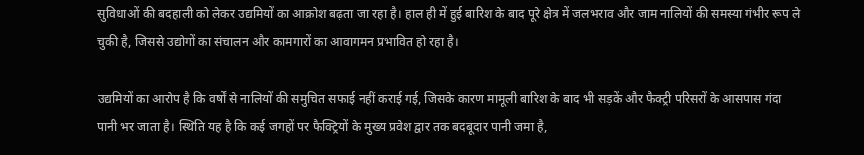सुविधाओं की बदहाली को लेकर उद्यमियों का आक्रोश बढ़ता जा रहा है। हाल ही में हुई बारिश के बाद पूरे क्षेत्र में जलभराव और जाम नालियों की समस्या गंभीर रूप ले चुकी है, जिससे उद्योगों का संचालन और कामगारों का आवागमन प्रभावित हो रहा है।

उद्यमियों का आरोप है कि वर्षों से नालियों की समुचित सफाई नहीं कराई गई, जिसके कारण मामूली बारिश के बाद भी सड़कें और फैक्ट्री परिसरों के आसपास गंदा पानी भर जाता है। स्थिति यह है कि कई जगहों पर फैक्ट्रियों के मुख्य प्रवेश द्वार तक बदबूदार पानी जमा है,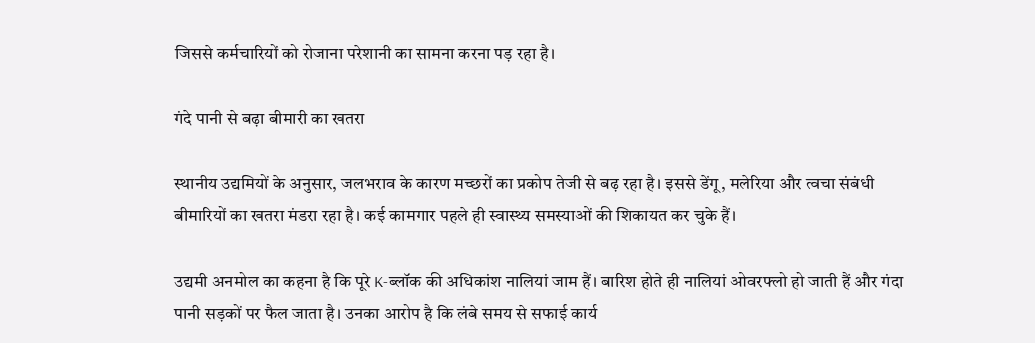जिससे कर्मचारियों को रोजाना परेशानी का सामना करना पड़ रहा है।

गंदे पानी से बढ़ा बीमारी का खतरा

स्थानीय उद्यमियों के अनुसार, जलभराव के कारण मच्छरों का प्रकोप तेजी से बढ़ रहा है। इससे डेंगू, मलेरिया और त्वचा संबंधी बीमारियों का खतरा मंडरा रहा है। कई कामगार पहले ही स्वास्थ्य समस्याओं की शिकायत कर चुके हैं।

उद्यमी अनमोल का कहना है कि पूरे K-ब्लॉक की अधिकांश नालियां जाम हैं। बारिश होते ही नालियां ओवरफ्लो हो जाती हैं और गंदा पानी सड़कों पर फैल जाता है। उनका आरोप है कि लंबे समय से सफाई कार्य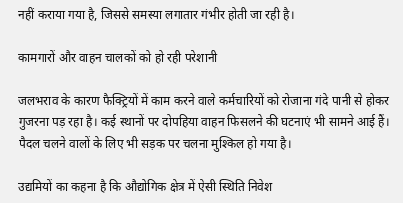नहीं कराया गया है, जिससे समस्या लगातार गंभीर होती जा रही है।

कामगारों और वाहन चालकों को हो रही परेशानी

जलभराव के कारण फैक्ट्रियों में काम करने वाले कर्मचारियों को रोजाना गंदे पानी से होकर गुजरना पड़ रहा है। कई स्थानों पर दोपहिया वाहन फिसलने की घटनाएं भी सामने आई हैं। पैदल चलने वालों के लिए भी सड़क पर चलना मुश्किल हो गया है।

उद्यमियों का कहना है कि औद्योगिक क्षेत्र में ऐसी स्थिति निवेश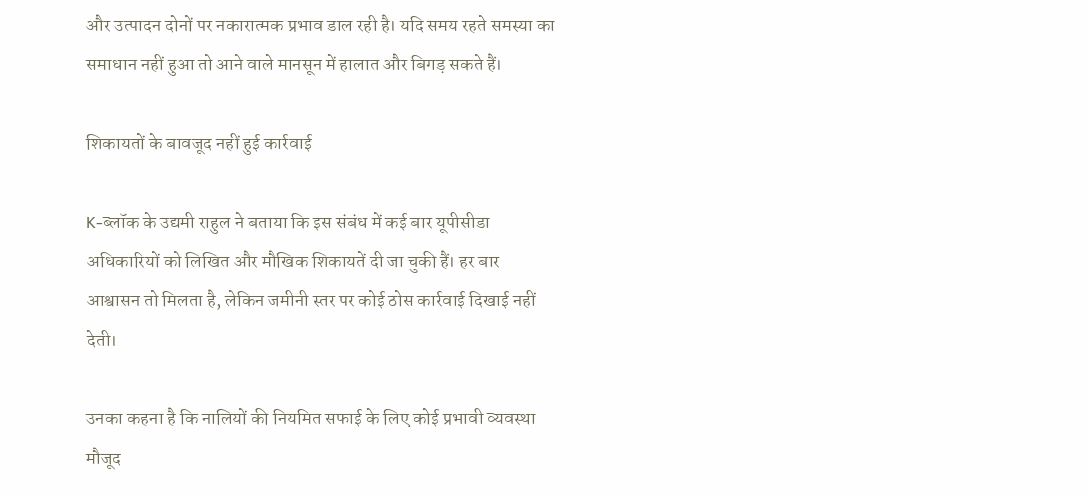और उत्पादन दोनों पर नकारात्मक प्रभाव डाल रही है। यदि समय रहते समस्या का समाधान नहीं हुआ तो आने वाले मानसून में हालात और बिगड़ सकते हैं।

शिकायतों के बावजूद नहीं हुई कार्रवाई

K-ब्लॉक के उद्यमी राहुल ने बताया कि इस संबंध में कई बार यूपीसीडा अधिकारियों को लिखित और मौखिक शिकायतें दी जा चुकी हैं। हर बार आश्वासन तो मिलता है, लेकिन जमीनी स्तर पर कोई ठोस कार्रवाई दिखाई नहीं देती।

उनका कहना है कि नालियों की नियमित सफाई के लिए कोई प्रभावी व्यवस्था मौजूद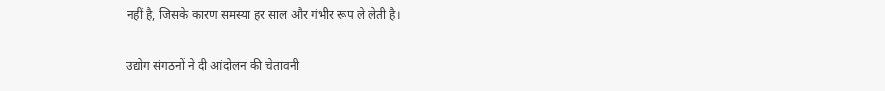नहीं है, जिसके कारण समस्या हर साल और गंभीर रूप ले लेती है।

उद्योग संगठनों ने दी आंदोलन की चेतावनी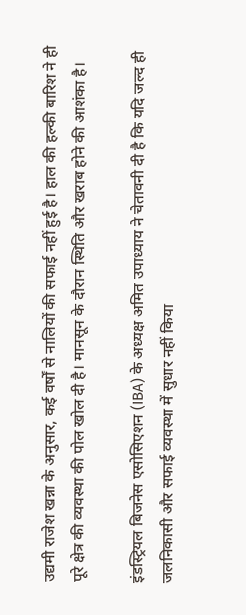उद्यमी राजेश खन्ना के अनुसार, कई वर्षों से नालियों की सफाई नहीं हुई है। हाल की हल्की बारिश ने ही पूरे क्षेत्र की व्यवस्था की पोल खोल दी है। मानसून के दौरान स्थिति और खराब होने की आशंका है।

इंडस्ट्रियल बिजनेस एसोसिएशन (IBA) के अध्यक्ष अमित उपाध्याय ने चेतावनी दी है कि यदि जल्द ही जलनिकासी और सफाई व्यवस्था में सुधार नहीं किया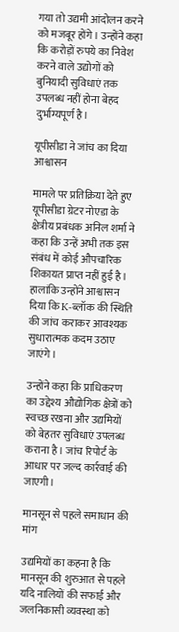गया तो उद्यमी आंदोलन करने को मजबूर होंगे। उन्होंने कहा कि करोड़ों रुपये का निवेश करने वाले उद्योगों को बुनियादी सुविधाएं तक उपलब्ध नहीं होना बेहद दुर्भाग्यपूर्ण है।

यूपीसीडा ने जांच का दिया आश्वासन

मामले पर प्रतिक्रिया देते हुए यूपीसीडा ग्रेटर नोएडा के क्षेत्रीय प्रबंधक अनिल शर्मा ने कहा कि उन्हें अभी तक इस संबंध में कोई औपचारिक शिकायत प्राप्त नहीं हुई है। हालांकि उन्होंने आश्वासन दिया कि K-ब्लॉक की स्थिति की जांच कराकर आवश्यक सुधारात्मक कदम उठाए जाएंगे।

उन्होंने कहा कि प्राधिकरण का उद्देश्य औद्योगिक क्षेत्रों को स्वच्छ रखना और उद्यमियों को बेहतर सुविधाएं उपलब्ध कराना है। जांच रिपोर्ट के आधार पर जल्द कार्रवाई की जाएगी।

मानसून से पहले समाधान की मांग

उद्यमियों का कहना है कि मानसून की शुरुआत से पहले यदि नालियों की सफाई और जलनिकासी व्यवस्था को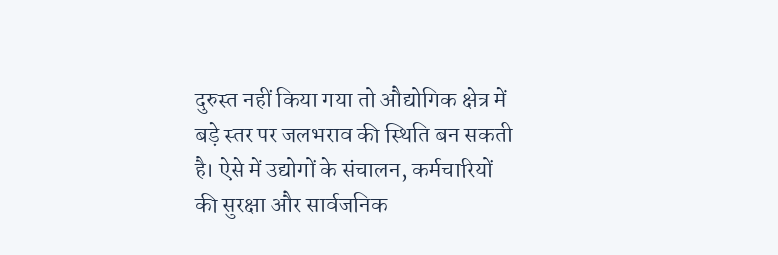दुरुस्त नहीं किया गया तो औद्योगिक क्षेत्र में बड़े स्तर पर जलभराव की स्थिति बन सकती है। ऐसे में उद्योगों के संचालन, कर्मचारियों की सुरक्षा और सार्वजनिक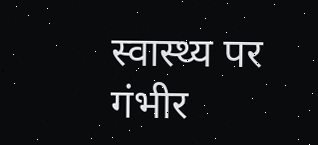स्वास्थ्य पर गंभीर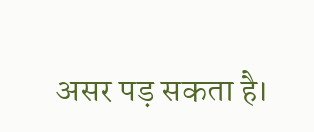असर पड़ सकता है।